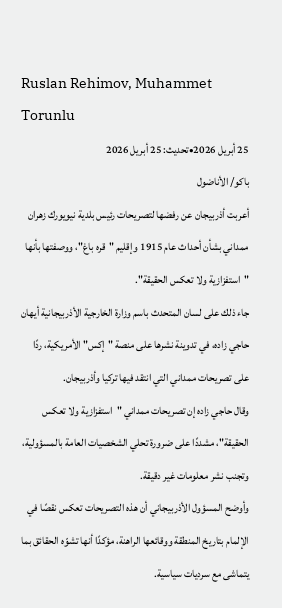Ruslan Rehimov, Muhammet Torunlu
25 أبريل 2026•تحديث: 25 أبريل 2026
باكو/ الأناضول
أعربت أذربيجان عن رفضها لتصريحات رئيس بلدية نيويورك زهران ممداني بشأن أحداث عام 1915 وإقليم "قره باغ"، ووصفتها بأنها "استفزازية ولا تعكس الحقيقة".
جاء ذلك على لسان المتحدث باسم وزارة الخارجية الأذربيجانية أيهان حاجي زاده، في تدوينة نشرها على منصة "إكس" الأمريكية، ردًا على تصريحات ممداني التي انتقد فيها تركيا وأذربيجان.
وقال حاجي زاده إن تصريحات ممداني "استفزازية ولا تعكس الحقيقة"، مشددًا على ضرورة تحلي الشخصيات العامة بالمسؤولية، وتجنب نشر معلومات غير دقيقة.
وأوضح المسؤول الأذربيجاني أن هذه التصريحات تعكس نقصًا في الإلمام بتاريخ المنطقة ووقائعها الراهنة، مؤكدًا أنها تشوّه الحقائق بما يتماشى مع سرديات سياسية.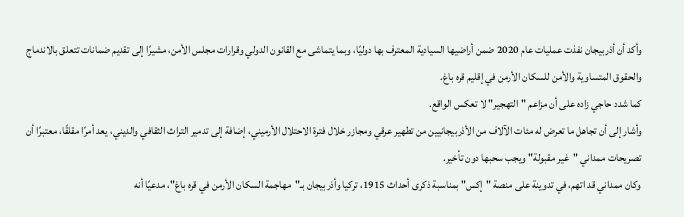وأكد أن أذربيجان نفذت عمليات عام 2020 ضمن أراضيها السيادية المعترف بها دوليًا، وبما يتماشى مع القانون الدولي وقرارات مجلس الأمن، مشيرًا إلى تقديم ضمانات تتعلق بالاندماج والحقوق المتساوية والأمن للسكان الأرمن في إقليم قره باغ.
كما شدد حاجي زاده على أن مزاعم "التهجير" لا تعكس الواقع.
وأشار إلى أن تجاهل ما تعرض له مئات الآلاف من الأذربيجانيين من تطهير عرقي ومجازر خلال فترة الاحتلال الأرميني، إضافة إلى تدمير التراث الثقافي والديني، يعد أمرًا مقلقًا، معتبرًا أن تصريحات ممداني "غير مقبولة" ويجب سحبها دون تأخير.
وكان ممداني قد اتهم، في تدوينة على منصة "إكس" بمناسبة ذكرى أحداث 1915، تركيا وأذربيجان بـ"مهاجمة السكان الأرمن في قره باغ"، مدعيًا أنه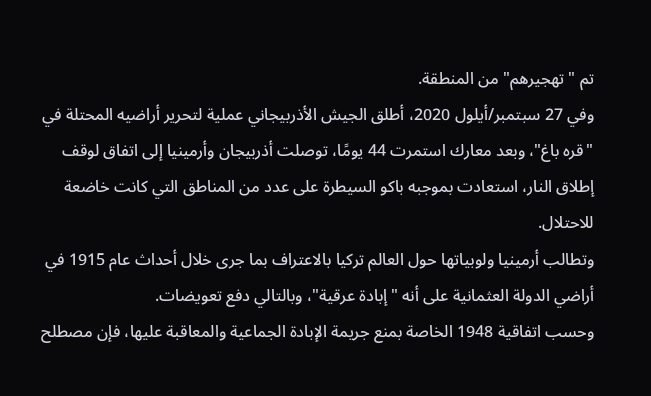تم "تهجيرهم" من المنطقة.
وفي 27 سبتمبر/أيلول 2020، أطلق الجيش الأذربيجاني عملية لتحرير أراضيه المحتلة في "قره باغ"، وبعد معارك استمرت 44 يومًا، توصلت أذربيجان وأرمينيا إلى اتفاق لوقف إطلاق النار، استعادت بموجبه باكو السيطرة على عدد من المناطق التي كانت خاضعة للاحتلال.
وتطالب أرمينيا ولوبياتها حول العالم تركيا بالاعتراف بما جرى خلال أحداث عام 1915 في أراضي الدولة العثمانية على أنه "إبادة عرقية"، وبالتالي دفع تعويضات.
وحسب اتفاقية 1948 الخاصة بمنع جريمة الإبادة الجماعية والمعاقبة عليها، فإن مصطلح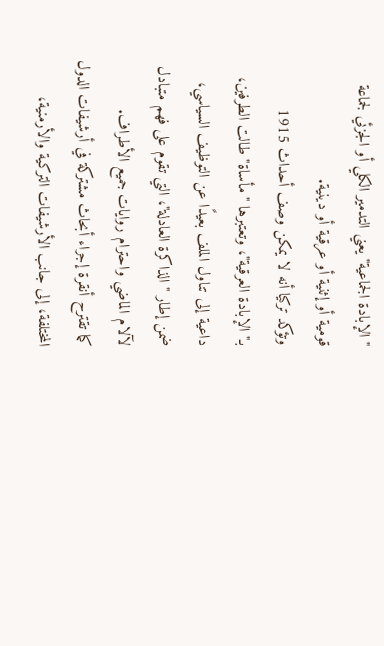"الإبادة الجماعية" يعني التدمير الكلي أو الجزئي لجماعة قومية أو إثنية أو عرقية أو دينية.
وتؤكد تركيا أنه لا يمكن وصف أحداث 1915 بـ"الإبادة العرقية"، وتعتبرها "مأساة" طالت الطرفين، داعية إلى تناول الملف بعيدًا عن التوظيف السياسي، ضمن إطار "الذاكرة العادلة"، التي تقوم على فهم متبادل لآلام الماضي واحترام روايات جميع الأطراف.
كما تقترح أنقرة إجراء أبحاث مشتركة في أرشيفات الدول المختلفة، إلى جانب الأرشيفات التركية والأرمنية،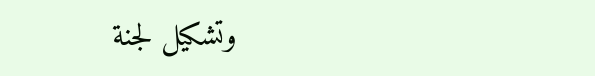وتشكيل لجنة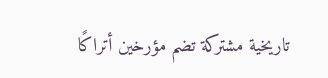تاريخية مشتركة تضم مؤرخين أتراكًا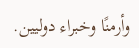وأرمنًا وخبراء دوليين.